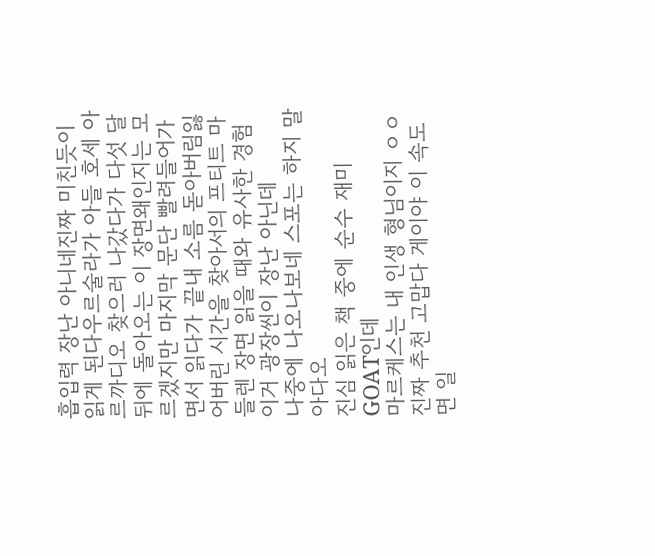흡입력 장난 아니네진짜 미친듯이 읽게 된다우르술라가 아들 호세 아르까디오 찾으러 나갔다가 다섯 달 뒤에 돌아오는 이 장면왜인지는 모르겠지만 마지막 문단 빨려들어가면서 읽다가 끝내 소름 돋아버림잃어버린 시간을 찾아서의 프티트 마들렌 장면 읽을 때와 유사한 경험
이거 광장씬이 장난 아닌데
나중에 나오나보네 스포는 하지 말아다오
진심 읽은 책 중에 순수 재미 GOAT인데
마르케스는 내 인생 형님이지 ㅇㅇ
진짜 추천 고맙다 게이야 이 속도면 일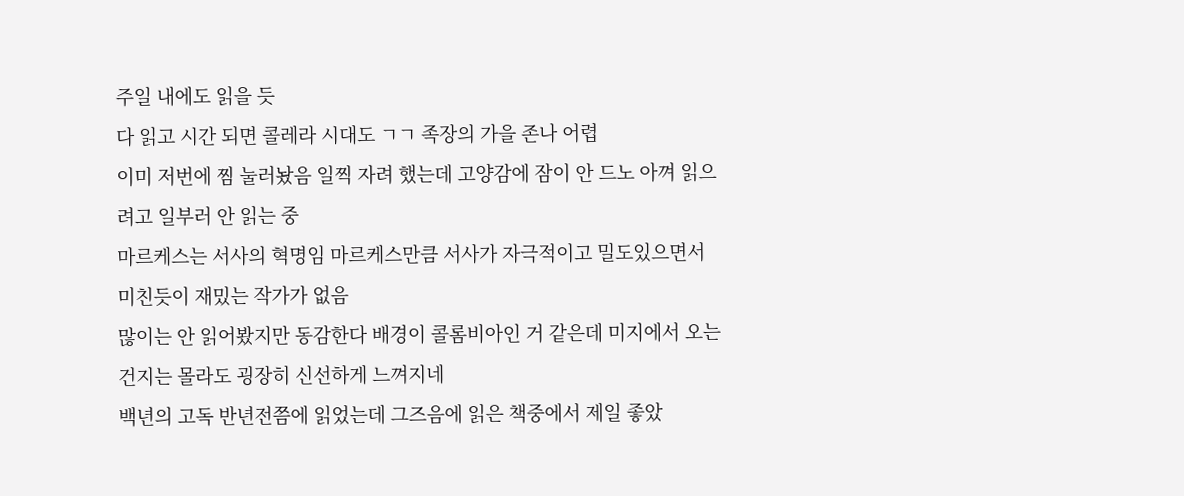주일 내에도 읽을 듯
다 읽고 시간 되면 콜레라 시대도 ㄱㄱ 족장의 가을 존나 어렵
이미 저번에 찜 눌러놨음 일찍 자려 했는데 고양감에 잠이 안 드노 아껴 읽으려고 일부러 안 읽는 중
마르케스는 서사의 혁명임 마르케스만큼 서사가 자극적이고 밀도있으면서 미친듯이 재밌는 작가가 없음
많이는 안 읽어봤지만 동감한다 배경이 콜롬비아인 거 같은데 미지에서 오는 건지는 몰라도 굉장히 신선하게 느껴지네
백년의 고독 반년전쯤에 읽었는데 그즈음에 읽은 책중에서 제일 좋았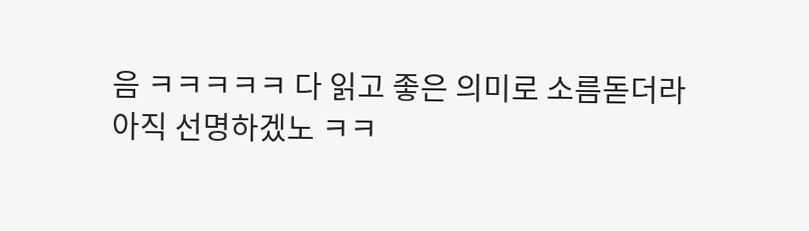음 ㅋㅋㅋㅋㅋ 다 읽고 좋은 의미로 소름돋더라
아직 선명하겠노 ㅋㅋ